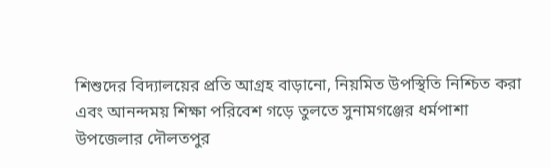শিশুদের বিদ্যালয়ের প্রতি আগ্রহ বাড়ানো, নিয়মিত উপস্থিতি নিশ্চিত করা এবং আনন্দময় শিক্ষা পরিবেশ গড়ে তুলতে সুনামগঞ্জের ধর্মপাশা উপজেলার দৌলতপুর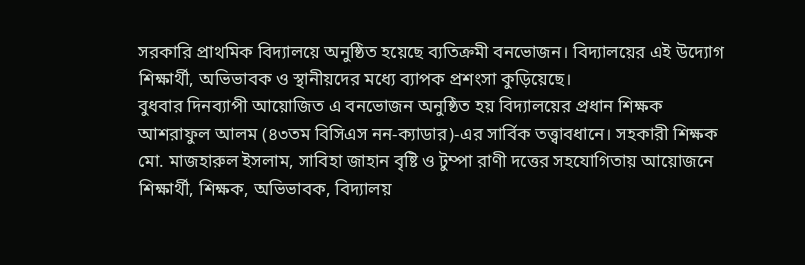সরকারি প্রাথমিক বিদ্যালয়ে অনুষ্ঠিত হয়েছে ব্যতিক্রমী বনভোজন। বিদ্যালয়ের এই উদ্যোগ শিক্ষার্থী, অভিভাবক ও স্থানীয়দের মধ্যে ব্যাপক প্রশংসা কুড়িয়েছে।
বুধবার দিনব্যাপী আয়োজিত এ বনভোজন অনুষ্ঠিত হয় বিদ্যালয়ের প্রধান শিক্ষক আশরাফুল আলম (৪৩তম বিসিএস নন-ক্যাডার)-এর সার্বিক তত্ত্বাবধানে। সহকারী শিক্ষক মো. মাজহারুল ইসলাম, সাবিহা জাহান বৃষ্টি ও টুম্পা রাণী দত্তের সহযোগিতায় আয়োজনে শিক্ষার্থী, শিক্ষক, অভিভাবক, বিদ্যালয়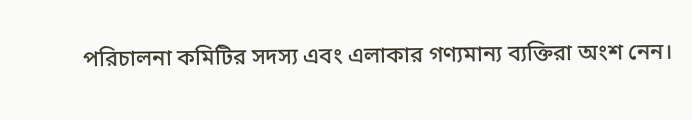পরিচালনা কমিটির সদস্য এবং এলাকার গণ্যমান্য ব্যক্তিরা অংশ নেন।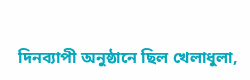দিনব্যাপী অনুষ্ঠানে ছিল খেলাধুলা,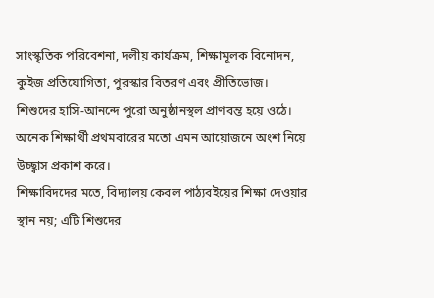সাংস্কৃতিক পরিবেশনা, দলীয় কার্যক্রম, শিক্ষামূলক বিনোদন, কুইজ প্রতিযোগিতা, পুরস্কার বিতরণ এবং প্রীতিভোজ। শিশুদের হাসি-আনন্দে পুরো অনুষ্ঠানস্থল প্রাণবন্ত হয়ে ওঠে। অনেক শিক্ষার্থী প্রথমবারের মতো এমন আয়োজনে অংশ নিয়ে উচ্ছ্বাস প্রকাশ করে।
শিক্ষাবিদদের মতে, বিদ্যালয় কেবল পাঠ্যবইয়ের শিক্ষা দেওয়ার স্থান নয়; এটি শিশুদের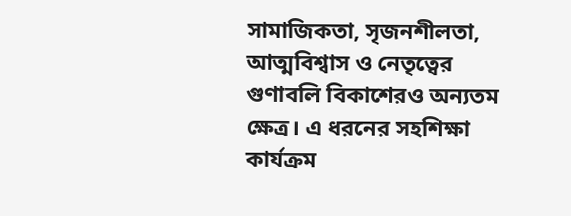সামাজিকতা, সৃজনশীলতা, আত্মবিশ্বাস ও নেতৃত্বের গুণাবলি বিকাশেরও অন্যতম ক্ষেত্র। এ ধরনের সহশিক্ষা কার্যক্রম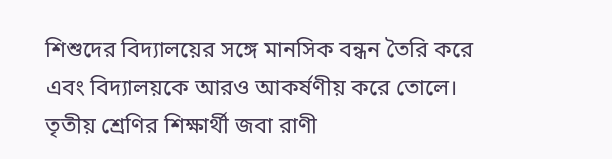শিশুদের বিদ্যালয়ের সঙ্গে মানসিক বন্ধন তৈরি করে এবং বিদ্যালয়কে আরও আকর্ষণীয় করে তোলে।
তৃতীয় শ্রেণির শিক্ষার্থী জবা রাণী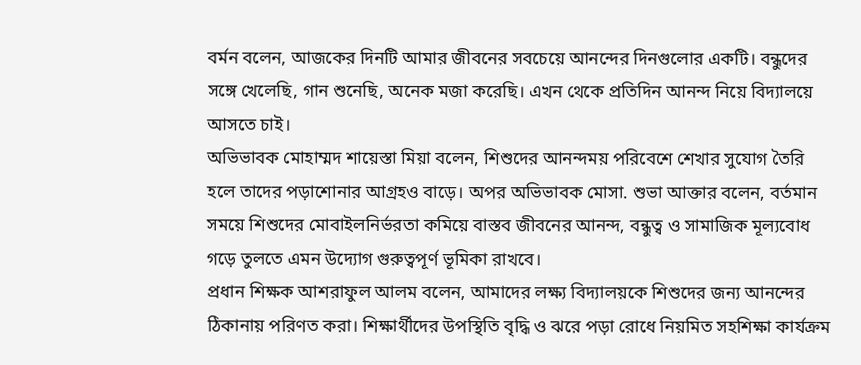বর্মন বলেন, আজকের দিনটি আমার জীবনের সবচেয়ে আনন্দের দিনগুলোর একটি। বন্ধুদের সঙ্গে খেলেছি, গান শুনেছি, অনেক মজা করেছি। এখন থেকে প্রতিদিন আনন্দ নিয়ে বিদ্যালয়ে আসতে চাই।
অভিভাবক মোহাম্মদ শায়েস্তা মিয়া বলেন, শিশুদের আনন্দময় পরিবেশে শেখার সুযোগ তৈরি হলে তাদের পড়াশোনার আগ্রহও বাড়ে। অপর অভিভাবক মোসা. শুভা আক্তার বলেন, বর্তমান সময়ে শিশুদের মোবাইলনির্ভরতা কমিয়ে বাস্তব জীবনের আনন্দ, বন্ধুত্ব ও সামাজিক মূল্যবোধ গড়ে তুলতে এমন উদ্যোগ গুরুত্বপূর্ণ ভূমিকা রাখবে।
প্রধান শিক্ষক আশরাফুল আলম বলেন, আমাদের লক্ষ্য বিদ্যালয়কে শিশুদের জন্য আনন্দের ঠিকানায় পরিণত করা। শিক্ষার্থীদের উপস্থিতি বৃদ্ধি ও ঝরে পড়া রোধে নিয়মিত সহশিক্ষা কার্যক্রম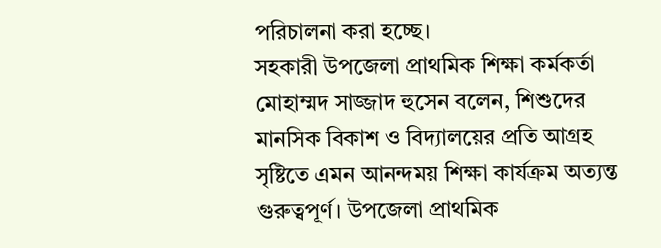পরিচালনা করা হচ্ছে।
সহকারী উপজেলা প্রাথমিক শিক্ষা কর্মকর্তা মোহাম্মদ সাজ্জাদ হুসেন বলেন, শিশুদের মানসিক বিকাশ ও বিদ্যালয়ের প্রতি আগ্রহ সৃষ্টিতে এমন আনন্দময় শিক্ষা কার্যক্রম অত্যন্ত গুরুত্বপূর্ণ। উপজেলা প্রাথমিক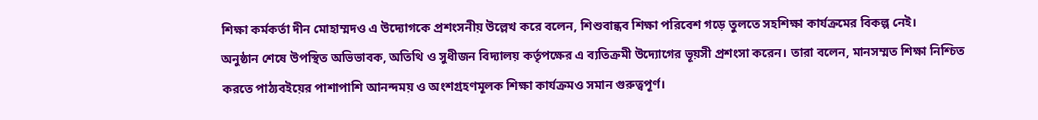শিক্ষা কর্মকর্তা দীন মোহাম্মদও এ উদ্যোগকে প্রশংসনীয় উল্লেখ করে বলেন, শিশুবান্ধব শিক্ষা পরিবেশ গড়ে তুলতে সহশিক্ষা কার্যক্রমের বিকল্প নেই।
অনুষ্ঠান শেষে উপস্থিত অভিভাবক, অতিথি ও সুধীজন বিদ্যালয় কর্তৃপক্ষের এ ব্যতিক্রমী উদ্যোগের ভূয়সী প্রশংসা করেন। তারা বলেন, মানসম্মত শিক্ষা নিশ্চিত করতে পাঠ্যবইয়ের পাশাপাশি আনন্দময় ও অংশগ্রহণমূলক শিক্ষা কার্যক্রমও সমান গুরুত্বপূর্ণ।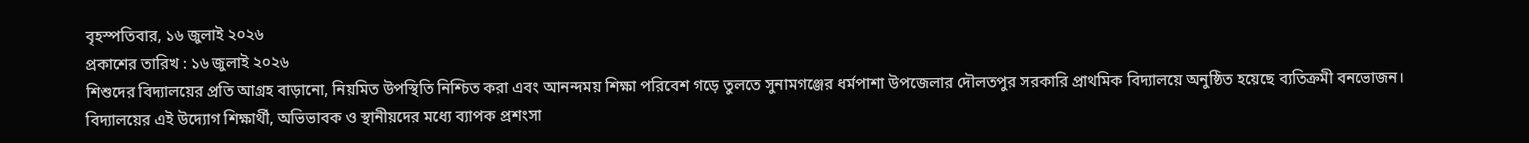বৃহস্পতিবার, ১৬ জুলাই ২০২৬
প্রকাশের তারিখ : ১৬ জুলাই ২০২৬
শিশুদের বিদ্যালয়ের প্রতি আগ্রহ বাড়ানো, নিয়মিত উপস্থিতি নিশ্চিত করা এবং আনন্দময় শিক্ষা পরিবেশ গড়ে তুলতে সুনামগঞ্জের ধর্মপাশা উপজেলার দৌলতপুর সরকারি প্রাথমিক বিদ্যালয়ে অনুষ্ঠিত হয়েছে ব্যতিক্রমী বনভোজন। বিদ্যালয়ের এই উদ্যোগ শিক্ষার্থী, অভিভাবক ও স্থানীয়দের মধ্যে ব্যাপক প্রশংসা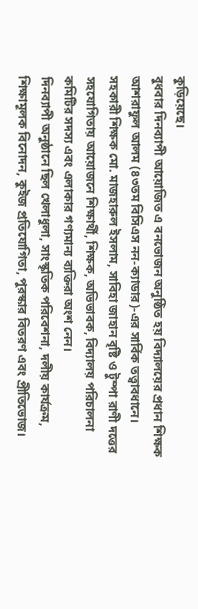কুড়িয়েছে।
বুধবার দিনব্যাপী আয়োজিত এ বনভোজন অনুষ্ঠিত হয় বিদ্যালয়ের প্রধান শিক্ষক আশরাফুল আলম (৪৩তম বিসিএস নন-ক্যাডার)-এর সার্বিক তত্ত্বাবধানে। সহকারী শিক্ষক মো. মাজহারুল ইসলাম, সাবিহা জাহান বৃষ্টি ও টুম্পা রাণী দত্তের সহযোগিতায় আয়োজনে শিক্ষার্থী, শিক্ষক, অভিভাবক, বিদ্যালয় পরিচালনা কমিটির সদস্য এবং এলাকার গণ্যমান্য ব্যক্তিরা অংশ নেন।
দিনব্যাপী অনুষ্ঠানে ছিল খেলাধুলা, সাংস্কৃতিক পরিবেশনা, দলীয় কার্যক্রম, শিক্ষামূলক বিনোদন, কুইজ প্রতিযোগিতা, পুরস্কার বিতরণ এবং প্রীতিভোজ।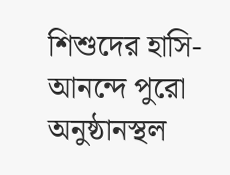শিশুদের হাসি-আনন্দে পুরো অনুষ্ঠানস্থল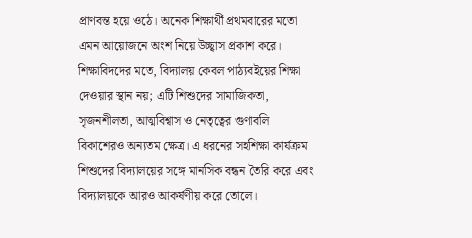প্রাণবন্ত হয়ে ওঠে। অনেক শিক্ষার্থী প্রথমবারের মতো এমন আয়োজনে অংশ নিয়ে উচ্ছ্বাস প্রকাশ করে।
শিক্ষাবিদদের মতে, বিদ্যালয় কেবল পাঠ্যবইয়ের শিক্ষা দেওয়ার স্থান নয়; এটি শিশুদের সামাজিকতা, সৃজনশীলতা, আত্মবিশ্বাস ও নেতৃত্বের গুণাবলি বিকাশেরও অন্যতম ক্ষেত্র। এ ধরনের সহশিক্ষা কার্যক্রম শিশুদের বিদ্যালয়ের সঙ্গে মানসিক বন্ধন তৈরি করে এবং বিদ্যালয়কে আরও আকর্ষণীয় করে তোলে।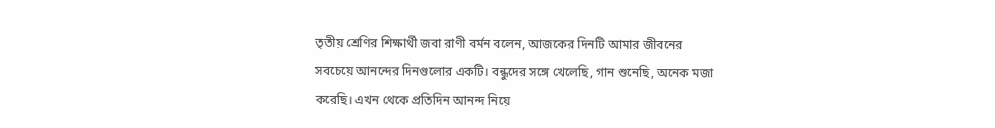তৃতীয় শ্রেণির শিক্ষার্থী জবা রাণী বর্মন বলেন, আজকের দিনটি আমার জীবনের সবচেয়ে আনন্দের দিনগুলোর একটি। বন্ধুদের সঙ্গে খেলেছি, গান শুনেছি, অনেক মজা করেছি। এখন থেকে প্রতিদিন আনন্দ নিয়ে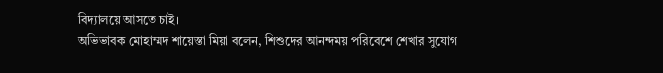বিদ্যালয়ে আসতে চাই।
অভিভাবক মোহাম্মদ শায়েস্তা মিয়া বলেন, শিশুদের আনন্দময় পরিবেশে শেখার সুযোগ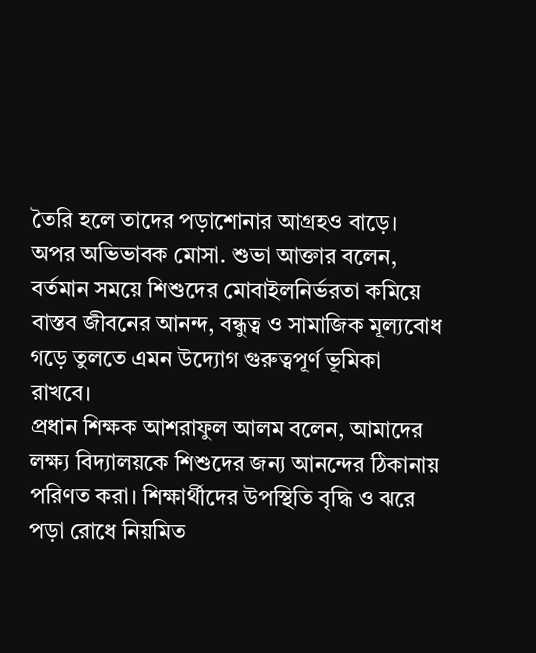তৈরি হলে তাদের পড়াশোনার আগ্রহও বাড়ে। অপর অভিভাবক মোসা. শুভা আক্তার বলেন, বর্তমান সময়ে শিশুদের মোবাইলনির্ভরতা কমিয়ে বাস্তব জীবনের আনন্দ, বন্ধুত্ব ও সামাজিক মূল্যবোধ গড়ে তুলতে এমন উদ্যোগ গুরুত্বপূর্ণ ভূমিকা রাখবে।
প্রধান শিক্ষক আশরাফুল আলম বলেন, আমাদের লক্ষ্য বিদ্যালয়কে শিশুদের জন্য আনন্দের ঠিকানায় পরিণত করা। শিক্ষার্থীদের উপস্থিতি বৃদ্ধি ও ঝরে পড়া রোধে নিয়মিত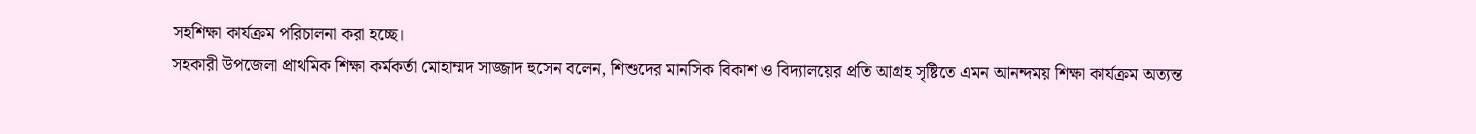সহশিক্ষা কার্যক্রম পরিচালনা করা হচ্ছে।
সহকারী উপজেলা প্রাথমিক শিক্ষা কর্মকর্তা মোহাম্মদ সাজ্জাদ হুসেন বলেন, শিশুদের মানসিক বিকাশ ও বিদ্যালয়ের প্রতি আগ্রহ সৃষ্টিতে এমন আনন্দময় শিক্ষা কার্যক্রম অত্যন্ত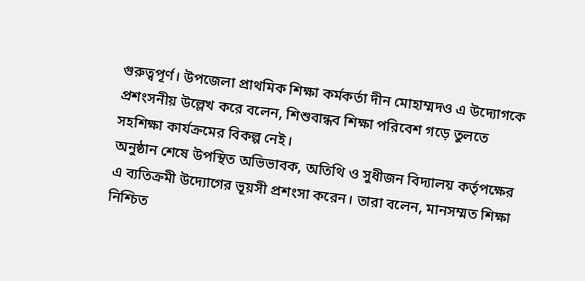গুরুত্বপূর্ণ। উপজেলা প্রাথমিক শিক্ষা কর্মকর্তা দীন মোহাম্মদও এ উদ্যোগকে প্রশংসনীয় উল্লেখ করে বলেন, শিশুবান্ধব শিক্ষা পরিবেশ গড়ে তুলতে সহশিক্ষা কার্যক্রমের বিকল্প নেই।
অনুষ্ঠান শেষে উপস্থিত অভিভাবক, অতিথি ও সুধীজন বিদ্যালয় কর্তৃপক্ষের এ ব্যতিক্রমী উদ্যোগের ভূয়সী প্রশংসা করেন। তারা বলেন, মানসম্মত শিক্ষা নিশ্চিত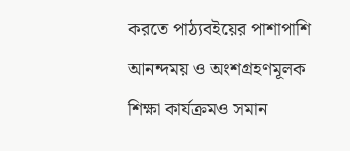করতে পাঠ্যবইয়ের পাশাপাশি আনন্দময় ও অংশগ্রহণমূলক শিক্ষা কার্যক্রমও সমান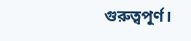গুরুত্বপূর্ণ।